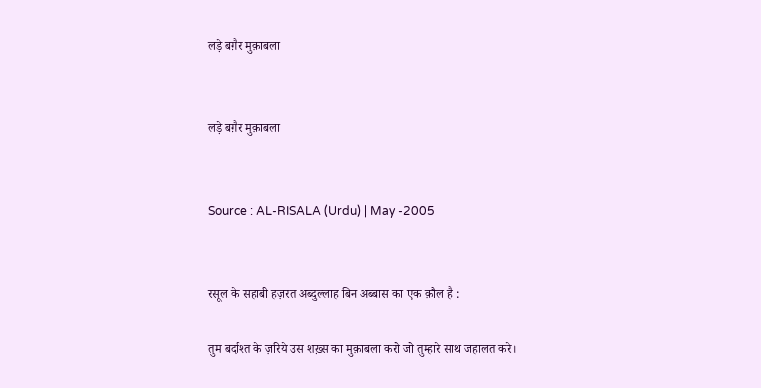लड़े बग़ैर मुक़ाबला


लड़े बग़ैर मुक़ाबला


Source : AL-RISALA (Urdu) | May -2005


रसूल के सहाबी हज़रत अब्दुल्लाह बिन अब्बास का एक क़ौल है :

तुम बर्दाश्त के ज़रिये उस शख़्स का मुक़ाबला करो जो तुम्हारे साथ जहालत करे।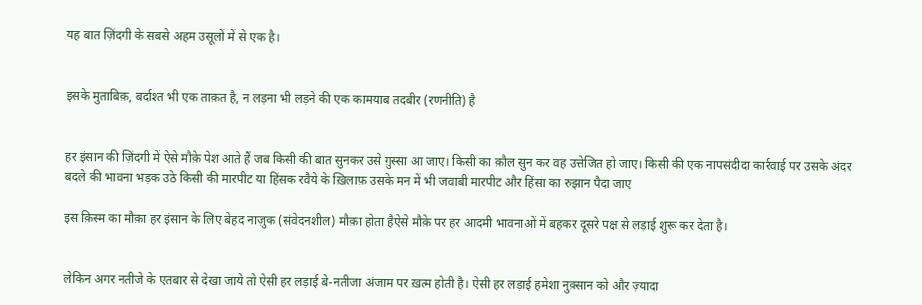यह बात ज़िंदगी के सबसे अहम उसूलों में से एक है।


इसके मुताबिक़, बर्दाश्त भी एक ताक़त है, न लड़ना भी लड़ने की एक कामयाब तदबीर (रणनीति) है


हर इंसान की ज़िंदगी में ऐसे मौक़े पेश आते हैं जब किसी की बात सुनकर उसे ग़ुस्सा आ जाए। किसी का क़ौल सुन कर वह उत्तेजित हो जाए। किसी की एक नापसंदीदा कार्रवाई पर उसके अंदर बदले की भावना भड़क उठे किसी की मारपीट या हिंसक रवैये के ख़िलाफ़ उसके मन में भी जवाबी मारपीट और हिंसा का रुझान पैदा जाए

इस क़िस्म का मौक़ा हर इंसान के लिए बेहद नाज़ुक (संवेदनशील) मौक़ा होता हैऐसे मौक़े पर हर आदमी भावनाओं में बहकर दूसरे पक्ष से लड़ाई शुरू कर देता है।


लेकिन अगर नतीजे के एतबार से देखा जाये तो ऐसी हर लड़ाई बे-नतीजा अंजाम पर ख़त्म होती है। ऐसी हर लड़ाई हमेशा नुक़्सान को और ज़्यादा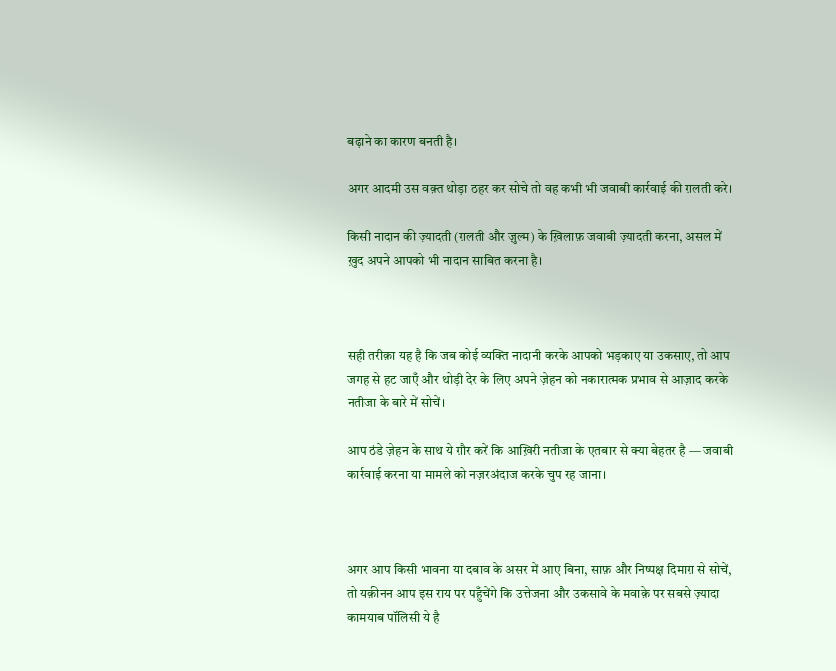बढ़ाने का कारण बनती है।

अगर आदमी उस वक़्त थोड़ा ठहर कर सोचे तो वह कभी भी जवाबी कार्रवाई की ग़लती करे।

किसी नादान की ज़्यादती (ग़लती और ज़ुल्म) के ख़िलाफ़ जवाबी ज़्यादती करना, असल में ख़ुद अपने आपको भी नादान साबित करना है।



सही तरीक़ा यह है कि जब कोई व्यक्ति नादानी करके आपको भड़काए या उकसाए, तो आप जगह से हट जाएँ और थोड़ी देर के लिए अपने ज़ेहन को नकारात्मक प्रभाव से आज़ाद करके नतीजा के बारे में सोचें।

आप ठंडे ज़ेहन के साथ ये ग़ौर करें कि आख़िरी नतीजा के एतबार से क्या बेहतर है — जवाबी कार्रवाई करना या मामले को नज़रअंदाज करके चुप रह जाना।



अगर आप किसी भावना या दबाव के असर में आए बिना, साफ़ और निष्पक्ष दिमाग़ से सोचें, तो यक़ीनन आप इस राय पर पहुँचेंगे कि उत्तेजना और उकसावे के मवाक़े पर सबसे ज़्यादा कामयाब पॉलिसी ये है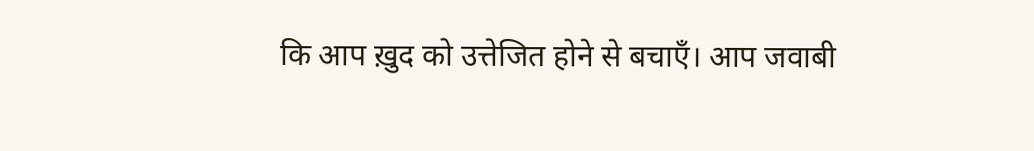कि आप ख़ुद को उत्तेजित होने से बचाएँ। आप जवाबी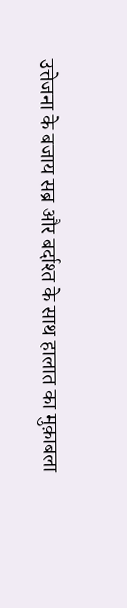उत्तेजना के बजाय सब्र और बर्दाश्त के साथ हालात का मुक़ाबला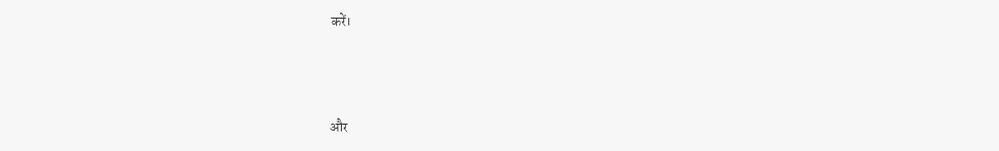करें।



और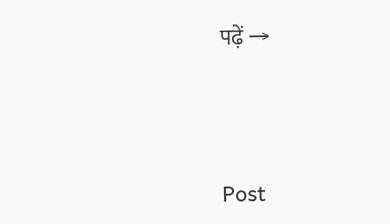पढ़ें →





Post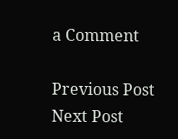a Comment

Previous Post Next Post